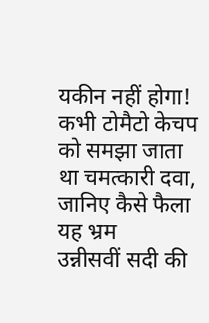यकीन नहीं होगा! कभी टोमैटो केचप को समझा जाता था चमत्कारी दवा, जानिए कैसे फैला यह भ्रम
उन्नीसवीं सदी की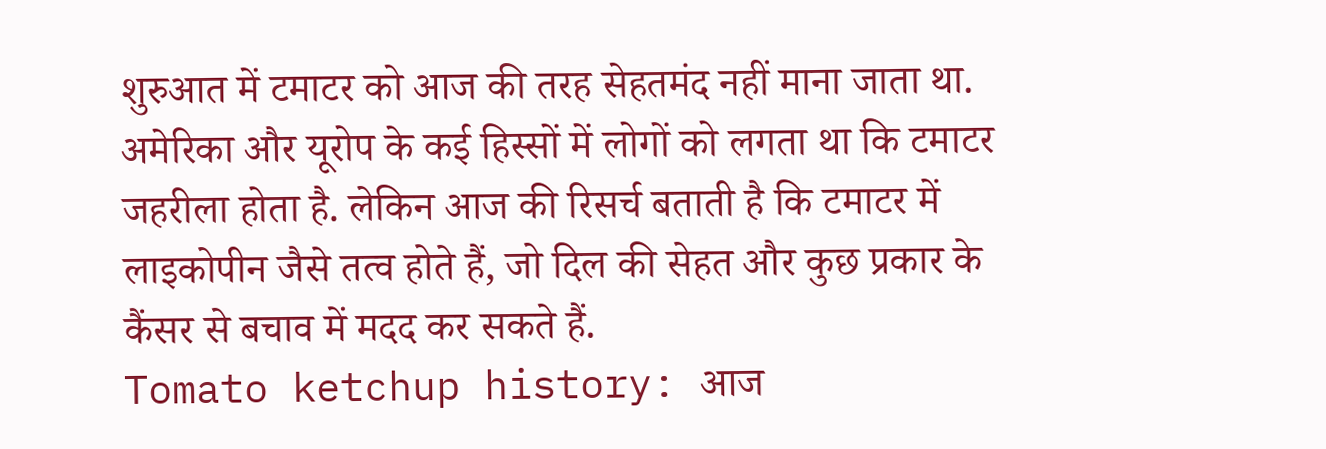शुरुआत में टमाटर को आज की तरह सेहतमंद नहीं माना जाता था. अमेरिका और यूरोप के कई हिस्सों में लोगों को लगता था कि टमाटर जहरीला होता है. लेकिन आज की रिसर्च बताती है कि टमाटर में लाइकोपीन जैसे तत्व होते हैं, जो दिल की सेहत और कुछ प्रकार के कैंसर से बचाव में मदद कर सकते हैं.
Tomato ketchup history: आज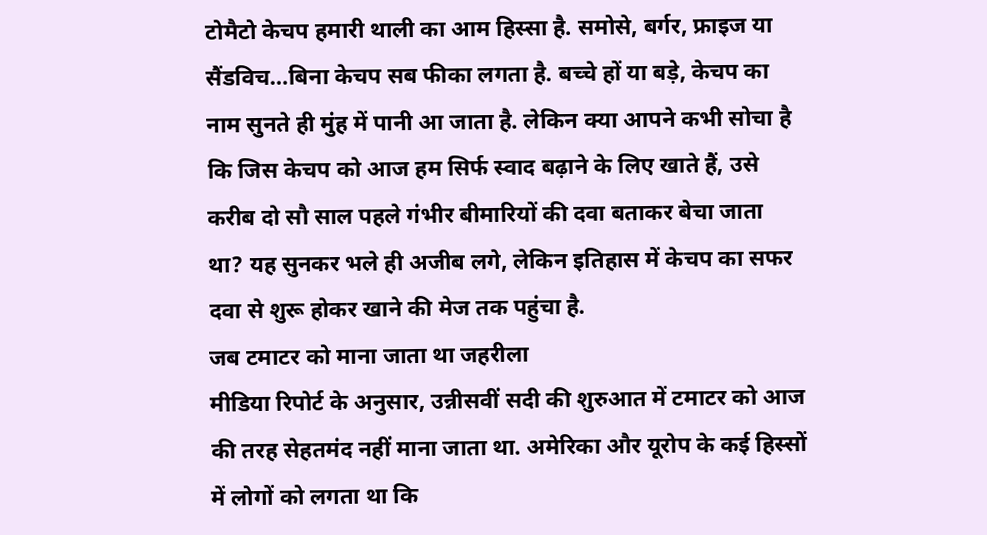टोमैटो केचप हमारी थाली का आम हिस्सा है. समोसे, बर्गर, फ्राइज या सैंडविच…बिना केचप सब फीका लगता है. बच्चे हों या बड़े, केचप का नाम सुनते ही मुंह में पानी आ जाता है. लेकिन क्या आपने कभी सोचा है कि जिस केचप को आज हम सिर्फ स्वाद बढ़ाने के लिए खाते हैं, उसे करीब दो सौ साल पहले गंभीर बीमारियों की दवा बताकर बेचा जाता था? यह सुनकर भले ही अजीब लगे, लेकिन इतिहास में केचप का सफर दवा से शुरू होकर खाने की मेज तक पहुंचा है.
जब टमाटर को माना जाता था जहरीला
मीडिया रिपोर्ट के अनुसार, उन्नीसवीं सदी की शुरुआत में टमाटर को आज की तरह सेहतमंद नहीं माना जाता था. अमेरिका और यूरोप के कई हिस्सों में लोगों को लगता था कि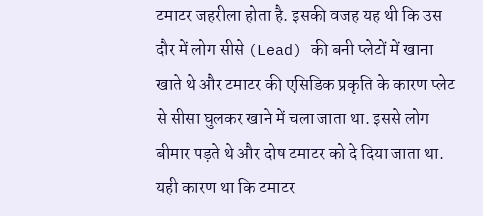टमाटर जहरीला होता है. इसकी वजह यह थी कि उस दौर में लोग सीसे (Lead) की बनी प्लेटों में खाना खाते थे और टमाटर की एसिडिक प्रकृति के कारण प्लेट से सीसा घुलकर खाने में चला जाता था. इससे लोग बीमार पड़ते थे और दोष टमाटर को दे दिया जाता था. यही कारण था कि टमाटर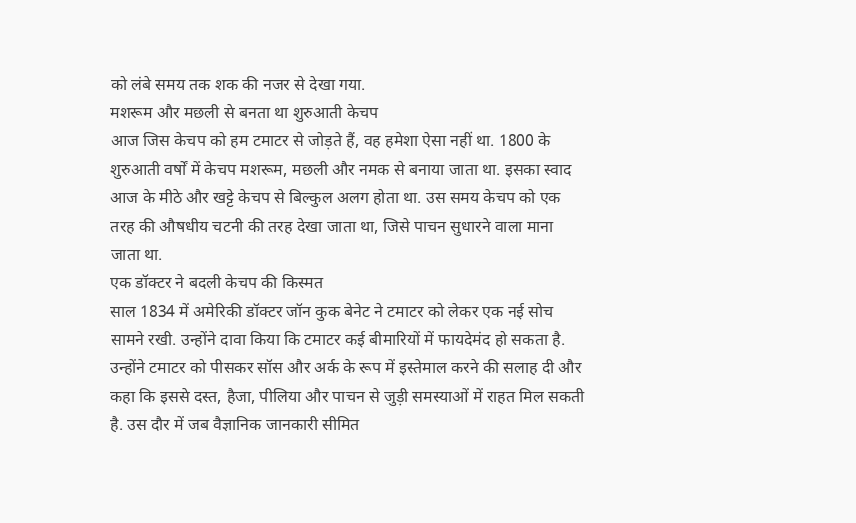को लंबे समय तक शक की नजर से देखा गया.
मशरूम और मछली से बनता था शुरुआती केचप
आज जिस केचप को हम टमाटर से जोड़ते हैं, वह हमेशा ऐसा नहीं था. 1800 के शुरुआती वर्षों में केचप मशरूम, मछली और नमक से बनाया जाता था. इसका स्वाद आज के मीठे और खट्टे केचप से बिल्कुल अलग होता था. उस समय केचप को एक तरह की औषधीय चटनी की तरह देखा जाता था, जिसे पाचन सुधारने वाला माना जाता था.
एक डॉक्टर ने बदली केचप की किस्मत
साल 1834 में अमेरिकी डॉक्टर जॉन कुक बेनेट ने टमाटर को लेकर एक नई सोच सामने रखी. उन्होंने दावा किया कि टमाटर कई बीमारियों में फायदेमंद हो सकता है. उन्होंने टमाटर को पीसकर सॉस और अर्क के रूप में इस्तेमाल करने की सलाह दी और कहा कि इससे दस्त, हैजा, पीलिया और पाचन से जुड़ी समस्याओं में राहत मिल सकती है. उस दौर में जब वैज्ञानिक जानकारी सीमित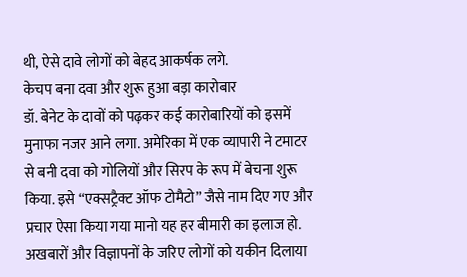थी, ऐसे दावे लोगों को बेहद आकर्षक लगे.
केचप बना दवा और शुरू हुआ बड़ा कारोबार
डॉ. बेनेट के दावों को पढ़कर कई कारोबारियों को इसमें मुनाफा नजर आने लगा. अमेरिका में एक व्यापारी ने टमाटर से बनी दवा को गोलियों और सिरप के रूप में बेचना शुरू किया. इसे “एक्सट्रैक्ट ऑफ टोमैटो” जैसे नाम दिए गए और प्रचार ऐसा किया गया मानो यह हर बीमारी का इलाज हो. अखबारों और विज्ञापनों के जरिए लोगों को यकीन दिलाया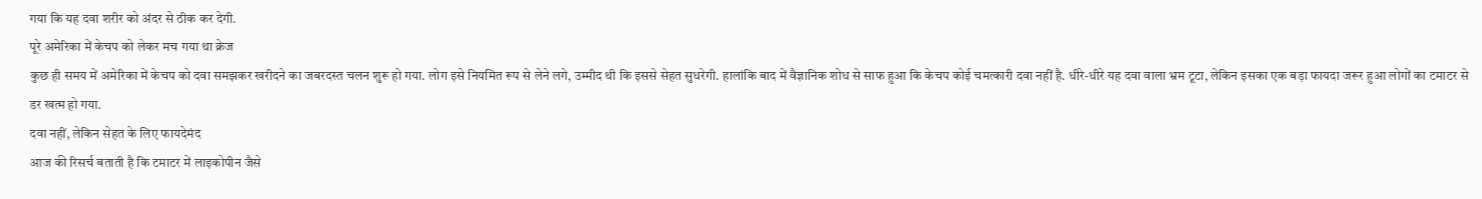गया कि यह दवा शरीर को अंदर से ठीक कर देगी.
पूरे अमेरिका में केचप को लेकर मच गया था क्रेज
कुछ ही समय में अमेरिका में केचप को दवा समझकर खरीदने का जबरदस्त चलन शुरू हो गया. लोग इसे नियमित रूप से लेने लगे, उम्मीद थी कि इससे सेहत सुधरेगी. हालांकि बाद में वैज्ञानिक शोध से साफ हुआ कि केचप कोई चमत्कारी दवा नहीं है. धीरे-धीरे यह दवा वाला भ्रम टूटा, लेकिन इसका एक बड़ा फायदा जरूर हुआ लोगों का टमाटर से डर खत्म हो गया.
दवा नहीं, लेकिन सेहत के लिए फायदेमंद
आज की रिसर्च बताती है कि टमाटर में लाइकोपीन जैसे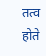तत्व होते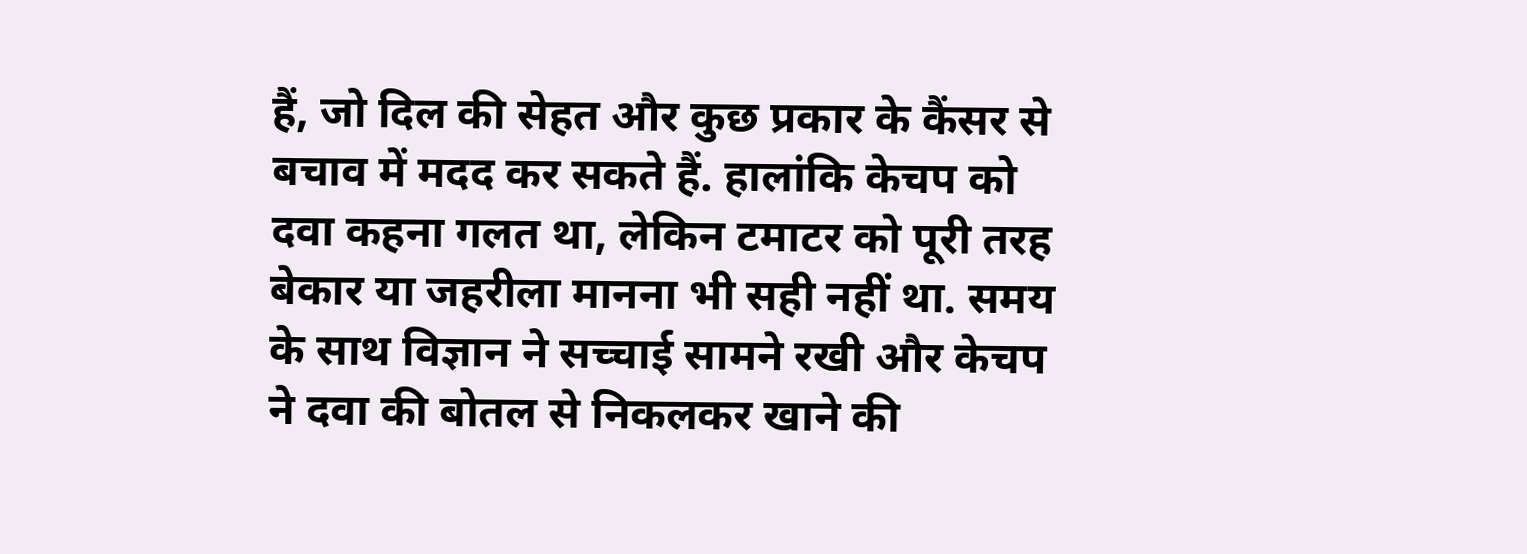हैं, जो दिल की सेहत और कुछ प्रकार के कैंसर से बचाव में मदद कर सकते हैं. हालांकि केचप को दवा कहना गलत था, लेकिन टमाटर को पूरी तरह बेकार या जहरीला मानना भी सही नहीं था. समय के साथ विज्ञान ने सच्चाई सामने रखी और केचप ने दवा की बोतल से निकलकर खाने की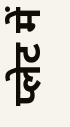प्लेट में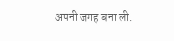अपनी जगह बना ली.